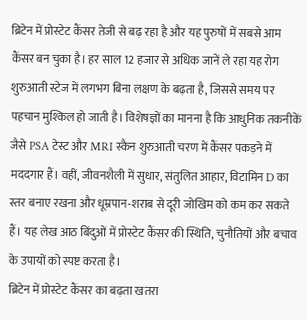ब्रिटेन में प्रोस्टेट कैंसर तेजी से बढ़ रहा है और यह पुरुषों में सबसे आम कैंसर बन चुका है। हर साल 12 हजार से अधिक जानें ले रहा यह रोग शुरुआती स्टेज में लगभग बिना लक्षण के बढ़ता है, जिससे समय पर पहचान मुश्किल हो जाती है। विशेषज्ञों का मानना है कि आधुनिक तकनीकें जैसे PSA टेस्ट और MRI स्कैन शुरुआती चरण में कैंसर पकड़ने में मददगार हैं। वहीं, जीवनशैली में सुधार, संतुलित आहार, विटामिन D का स्तर बनाए रखना और धूम्रपान-शराब से दूरी जोखिम को कम कर सकते हैं। यह लेख आठ बिंदुओं में प्रोस्टेट कैंसर की स्थिति, चुनौतियों और बचाव के उपायों को स्पष्ट करता है।
ब्रिटेन में प्रोस्टेट कैंसर का बढ़ता खतरा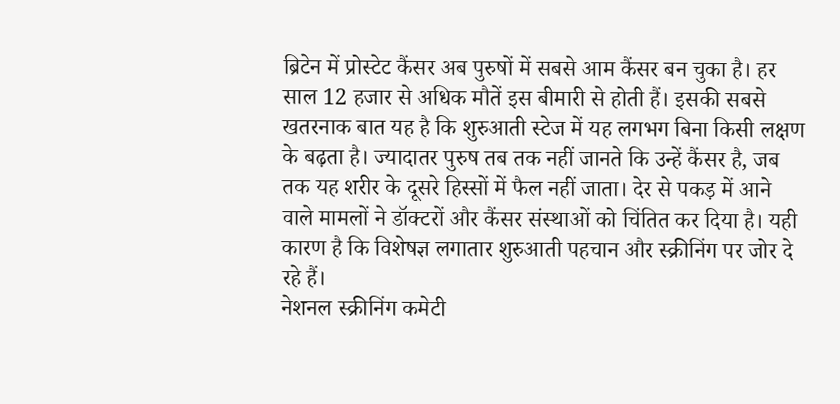ब्रिटेन में प्रोस्टेट कैंसर अब पुरुषों में सबसे आम कैंसर बन चुका है। हर साल 12 हजार से अधिक मौतें इस बीमारी से होती हैं। इसकी सबसे खतरनाक बात यह है कि शुरुआती स्टेज में यह लगभग बिना किसी लक्षण के बढ़ता है। ज्यादातर पुरुष तब तक नहीं जानते कि उन्हें कैंसर है, जब तक यह शरीर के दूसरे हिस्सों में फैल नहीं जाता। देर से पकड़ में आने वाले मामलों ने डॉक्टरों और कैंसर संस्थाओं को चिंतित कर दिया है। यही कारण है कि विशेषज्ञ लगातार शुरुआती पहचान और स्क्रीनिंग पर जोर दे रहे हैं।
नेशनल स्क्रीनिंग कमेटी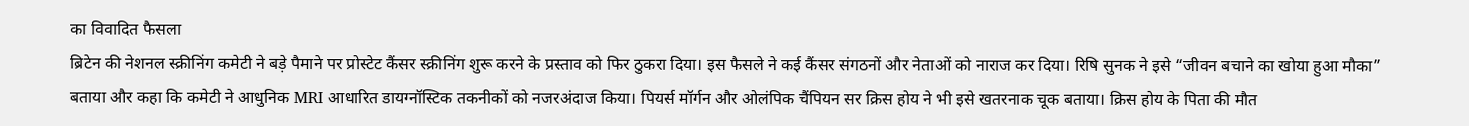का विवादित फैसला
ब्रिटेन की नेशनल स्क्रीनिंग कमेटी ने बड़े पैमाने पर प्रोस्टेट कैंसर स्क्रीनिंग शुरू करने के प्रस्ताव को फिर ठुकरा दिया। इस फैसले ने कई कैंसर संगठनों और नेताओं को नाराज कर दिया। रिषि सुनक ने इसे “जीवन बचाने का खोया हुआ मौका” बताया और कहा कि कमेटी ने आधुनिक MRI आधारित डायग्नॉस्टिक तकनीकों को नजरअंदाज किया। पियर्स मॉर्गन और ओलंपिक चैंपियन सर क्रिस होय ने भी इसे खतरनाक चूक बताया। क्रिस होय के पिता की मौत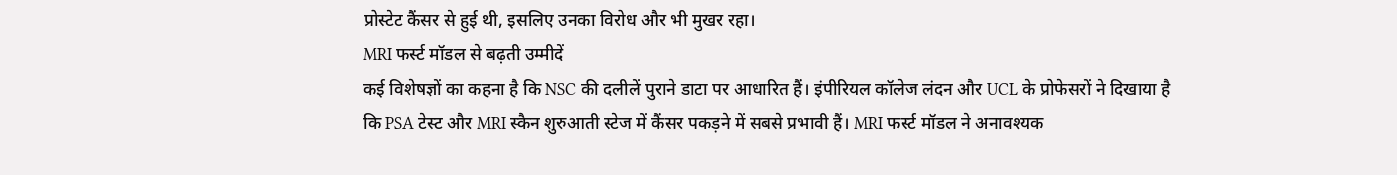प्रोस्टेट कैंसर से हुई थी, इसलिए उनका विरोध और भी मुखर रहा।
MRI फर्स्ट मॉडल से बढ़ती उम्मीदें
कई विशेषज्ञों का कहना है कि NSC की दलीलें पुराने डाटा पर आधारित हैं। इंपीरियल कॉलेज लंदन और UCL के प्रोफेसरों ने दिखाया है कि PSA टेस्ट और MRI स्कैन शुरुआती स्टेज में कैंसर पकड़ने में सबसे प्रभावी हैं। MRI फर्स्ट मॉडल ने अनावश्यक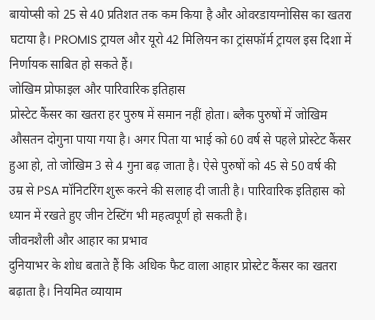बायोप्सी को 25 से 40 प्रतिशत तक कम किया है और ओवरडायग्नोसिस का खतरा घटाया है। PROMIS ट्रायल और यूरो 42 मिलियन का ट्रांसफॉर्म ट्रायल इस दिशा में निर्णायक साबित हो सकते हैं।
जोखिम प्रोफाइल और पारिवारिक इतिहास
प्रोस्टेट कैंसर का खतरा हर पुरुष में समान नहीं होता। ब्लैक पुरुषों में जोखिम औसतन दोगुना पाया गया है। अगर पिता या भाई को 60 वर्ष से पहले प्रोस्टेट कैंसर हुआ हो, तो जोखिम 3 से 4 गुना बढ़ जाता है। ऐसे पुरुषों को 45 से 50 वर्ष की उम्र से PSA मॉनिटरिंग शुरू करने की सलाह दी जाती है। पारिवारिक इतिहास को ध्यान में रखते हुए जीन टेस्टिंग भी महत्वपूर्ण हो सकती है।
जीवनशैली और आहार का प्रभाव
दुनियाभर के शोध बताते हैं कि अधिक फैट वाला आहार प्रोस्टेट कैंसर का खतरा बढ़ाता है। नियमित व्यायाम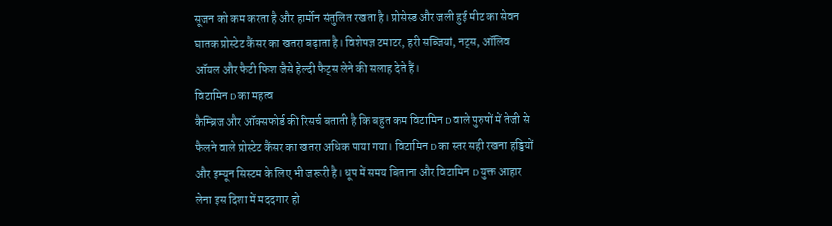सूजन को कम करता है और हार्मोन संतुलित रखता है। प्रोसेस्ड और जली हुई मीट का सेवन घातक प्रोस्टेट कैंसर का खतरा बढ़ाता है। विशेषज्ञ टमाटर, हरी सब्जियां, नट्स, ऑलिव ऑयल और फैटी फिश जैसे हेल्दी फैट्स लेने की सलाह देते हैं।
विटामिन D का महत्व
कैम्ब्रिज और ऑक्सफोर्ड की रिसर्च बताती है कि बहुत कम विटामिन D वाले पुरुषों में तेजी से फैलने वाले प्रोस्टेट कैंसर का खतरा अधिक पाया गया। विटामिन D का स्तर सही रखना हड्डियों और इम्यून सिस्टम के लिए भी जरूरी है। धूप में समय बिताना और विटामिन D युक्त आहार लेना इस दिशा में मददगार हो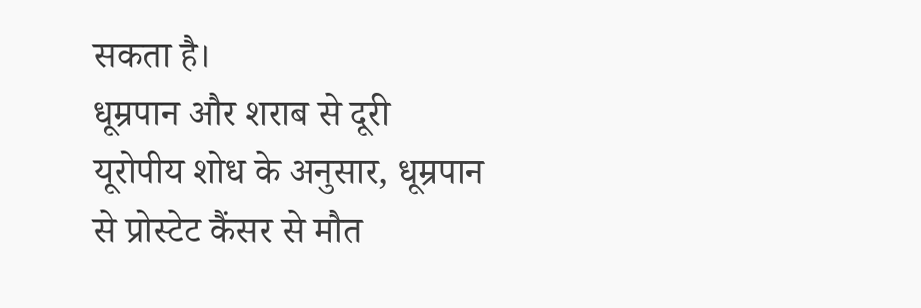सकता है।
धूम्रपान और शराब से दूरी
यूरोपीय शोध के अनुसार, धूम्रपान से प्रोस्टेट कैंसर से मौत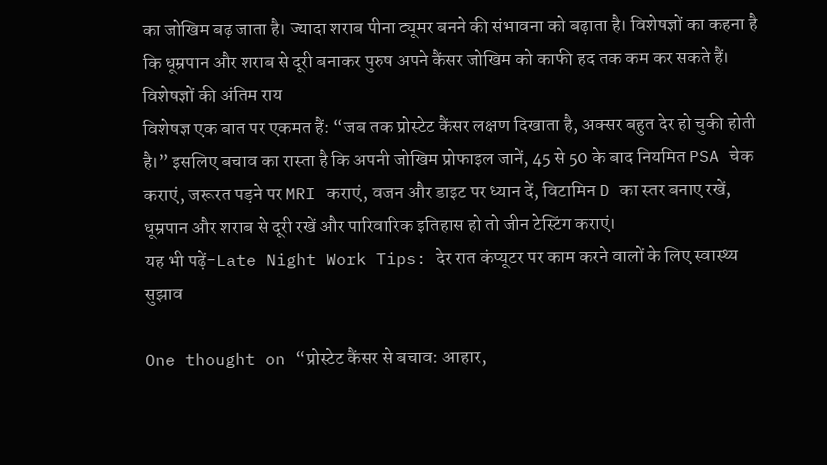का जोखिम बढ़ जाता है। ज्यादा शराब पीना ट्यूमर बनने की संभावना को बढ़ाता है। विशेषज्ञों का कहना है कि धूम्रपान और शराब से दूरी बनाकर पुरुष अपने कैंसर जोखिम को काफी हद तक कम कर सकते हैं।
विशेषज्ञों की अंतिम राय
विशेषज्ञ एक बात पर एकमत हैं: “जब तक प्रोस्टेट कैंसर लक्षण दिखाता है, अक्सर बहुत देर हो चुकी होती है।” इसलिए बचाव का रास्ता है कि अपनी जोखिम प्रोफाइल जानें, 45 से 50 के बाद नियमित PSA चेक कराएं, जरूरत पड़ने पर MRI कराएं, वजन और डाइट पर ध्यान दें, विटामिन D का स्तर बनाए रखें, धूम्रपान और शराब से दूरी रखें और पारिवारिक इतिहास हो तो जीन टेस्टिंग कराएं।
यह भी पढ़ें-Late Night Work Tips: देर रात कंप्यूटर पर काम करने वालों के लिए स्वास्थ्य सुझाव

One thought on “प्रोस्टेट कैंसर से बचाव: आहार,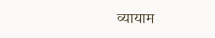व्यायाम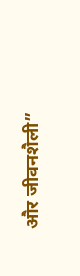और जीवनशैली”